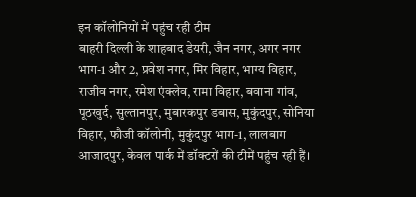इन कॉलोनियों में पहुंच रही टीम
बाहरी दिल्ली के शाहबाद डेयरी, जैन नगर, अगर नगर भाग-1 और 2, प्रवेश नगर, मिर विहार, भाग्य विहार, राजीव नगर, रमेश एंक्लेव, रामा विहार, बवाना गांव, पूठखुर्द, सुल्तानपुर, मुबारकपुर डबास, मुकुंदपुर, सोनिया विहार, फौजी कॉलोनी, मुकुंदपुर भाग-1, लालबाग आजादपुर, केवल पार्क में डॉक्टरों की टीमें पहुंच रही हैं।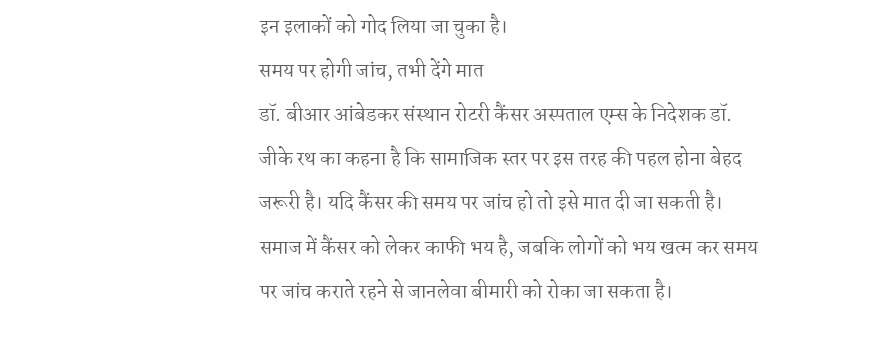इन इलाकों को गोद लिया जा चुका है।
समय पर होगी जांच, तभी देंगे मात
डॉ. बीआर आंबेडकर संस्थान रोटरी कैंसर अस्पताल एम्स के निदेशक डॉ. जीके रथ का कहना है कि सामाजिक स्तर पर इस तरह की पहल होना बेहद जरूरी है। यदि कैंसर की समय पर जांच हो तो इसे मात दी जा सकती है। समाज में कैंसर को लेकर काफी भय है, जबकि लोगों को भय खत्म कर समय पर जांच कराते रहने से जानलेवा बीमारी को रोका जा सकता है।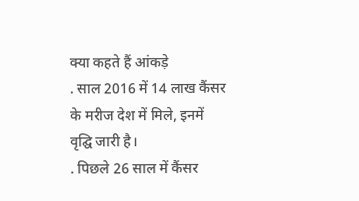क्या कहते हैं आंकड़े
. साल 2016 में 14 लाख कैंसर के मरीज देश में मिले, इनमें वृद्घि जारी है।
. पिछले 26 साल में कैंसर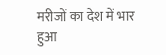मरीजों का देश में भार हुआ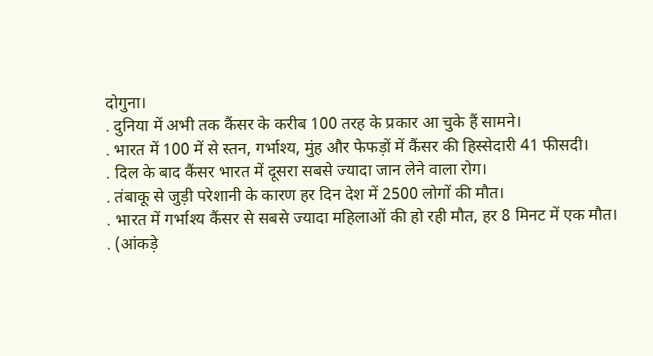दोगुना।
. दुनिया में अभी तक कैंसर के करीब 100 तरह के प्रकार आ चुके हैं सामने।
. भारत में 100 में से स्तन, गर्भाश्य, मुंह और फेफड़ों में कैंसर की हिस्सेदारी 41 फीसदी।
. दिल के बाद कैंसर भारत में दूसरा सबसे ज्यादा जान लेने वाला रोग।
. तंबाकू से जुड़ी परेशानी के कारण हर दिन देश में 2500 लोगों की मौत।
. भारत में गर्भाश्य कैंसर से सबसे ज्यादा महिलाओं की हो रही मौत, हर 8 मिनट में एक मौत।
. (आंकड़े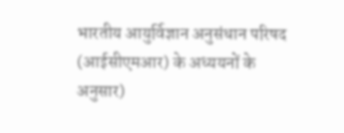भारतीय आयुर्विज्ञान अनुसंधान परिषद (आईसीएमआर) के अध्ययनों के अनुसार)